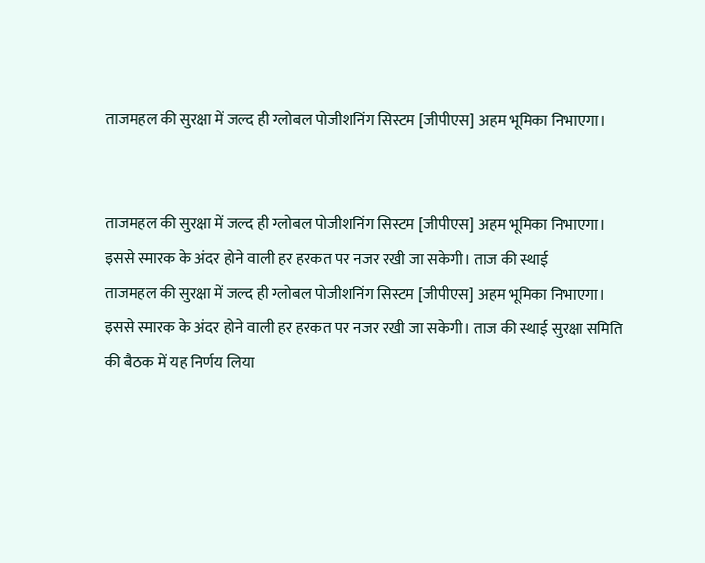ताजमहल की सुरक्षा में जल्द ही ग्लोबल पोजीशनिंग सिस्टम [जीपीएस] अहम भूमिका निभाएगा।


ताजमहल की सुरक्षा में जल्द ही ग्लोबल पोजीशनिंग सिस्टम [जीपीएस] अहम भूमिका निभाएगा। इससे स्मारक के अंदर होने वाली हर हरकत पर नजर रखी जा सकेगी। ताज की स्थाई
ताजमहल की सुरक्षा में जल्द ही ग्लोबल पोजीशनिंग सिस्टम [जीपीएस] अहम भूमिका निभाएगा। इससे स्मारक के अंदर होने वाली हर हरकत पर नजर रखी जा सकेगी। ताज की स्थाई सुरक्षा समिति की बैठक में यह निर्णय लिया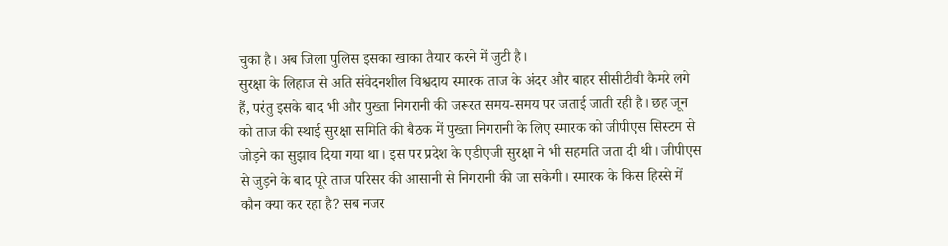चुका है। अब जिला पुलिस इसका खाका तैयार करने में जुटी है।
सुरक्षा के लिहाज से अति संवेदनशील विश्वदाय स्मारक ताज के अंदर और बाहर सीसीटीवी कैमरे लगे हैं, परंतु इसके बाद भी और पुख्ता निगरानी की जरूरत समय-समय पर जताई जाती रही है। छह जून को ताज की स्थाई सुरक्षा समिति की बैठक में पुख्ता निगरानी के लिए स्मारक को जीपीएस सिस्टम से जोड़ने का सुझाव दिया गया था। इस पर प्रदेश के एडीएजी सुरक्षा ने भी सहमति जता दी थी। जीपीएस से जुड़ने के बाद पूरे ताज परिसर की आसानी से निगरानी की जा सकेगी। स्मारक के किस हिस्से में कौन क्या कर रहा है? सब नजर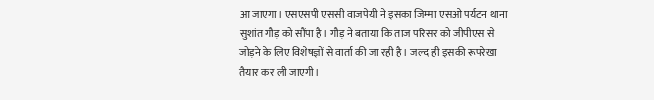आ जाएगा। एसएसपी एससी वाजपेयी ने इसका जिम्मा एसओ पर्यटन थाना सुशांत गौड़ को सौंपा है। गौड़ ने बताया कि ताज परिसर को जीपीएस से जोड़ने के लिए विशेषज्ञों से वार्ता की जा रही है। जल्द ही इसकी रूपरेखा तैयार कर ली जाएगी।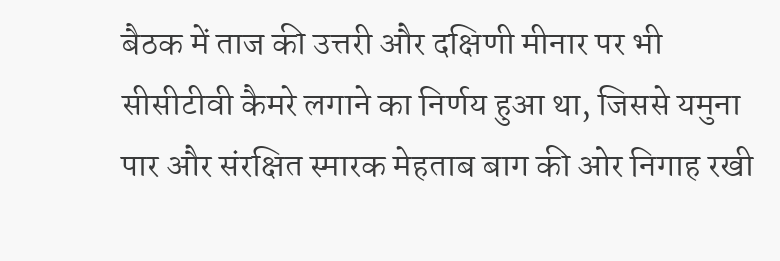बैठक में ताज की उत्तरी और दक्षिणी मीनार पर भी सीसीटीवी कैमरे लगाने का निर्णय हुआ था, जिससे यमुना पार और संरक्षित स्मारक मेहताब बाग की ओर निगाह रखी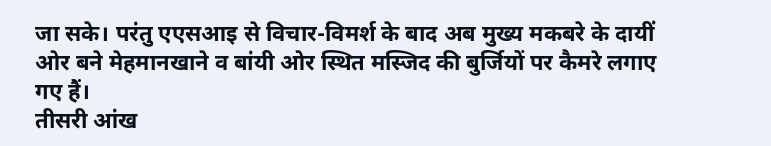जा सके। परंतु एएसआइ से विचार-विमर्श के बाद अब मुख्य मकबरे के दायीं ओर बने मेहमानखाने व बांयी ओर स्थित मस्जिद की बुर्जियों पर कैमरे लगाए गए हैं।
तीसरी आंख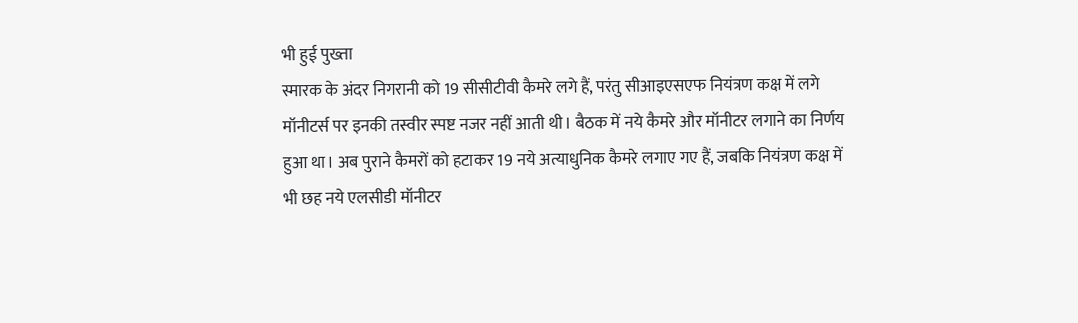भी हुई पुख्ता
स्मारक के अंदर निगरानी को 19 सीसीटीवी कैमरे लगे हैं, परंतु सीआइएसएफ नियंत्रण कक्ष में लगे मॉनीटर्स पर इनकी तस्वीर स्पष्ट नजर नहीं आती थी। बैठक में नये कैमरे और मॉनीटर लगाने का निर्णय हुआ था। अब पुराने कैमरों को हटाकर 19 नये अत्याधुनिक कैमरे लगाए गए हैं, जबकि नियंत्रण कक्ष में भी छह नये एलसीडी मॉनीटर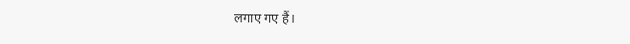लगाए गए हैं।